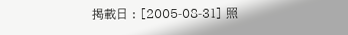掲載日 : [2005-08-31] 照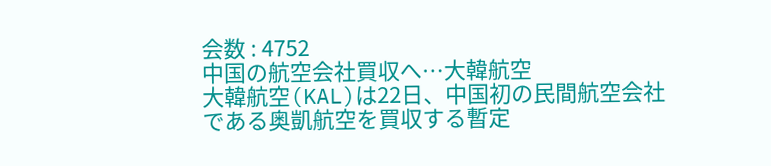会数 : 4752
中国の航空会社買収へ…大韓航空
大韓航空(KAL)は22日、中国初の民間航空会社である奥凱航空を買収する暫定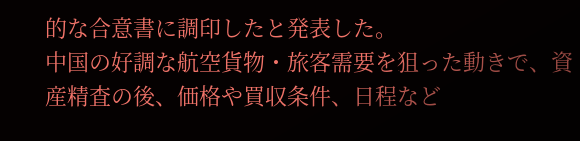的な合意書に調印したと発表した。
中国の好調な航空貨物・旅客需要を狙った動きで、資産精査の後、価格や買収条件、日程など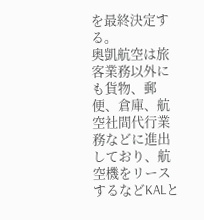を最終決定する。
奥凱航空は旅客業務以外にも貨物、郵便、倉庫、航空社間代行業務などに進出しており、航空機をリースするなどKALと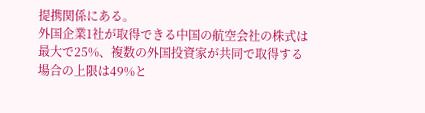提携関係にある。
外国企業1社が取得できる中国の航空会社の株式は最大で25%、複数の外国投資家が共同で取得する場合の上限は49%と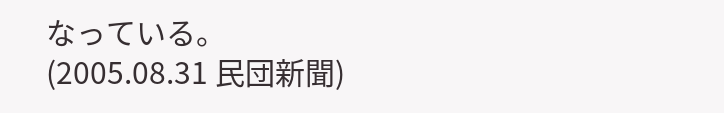なっている。
(2005.08.31 民団新聞)